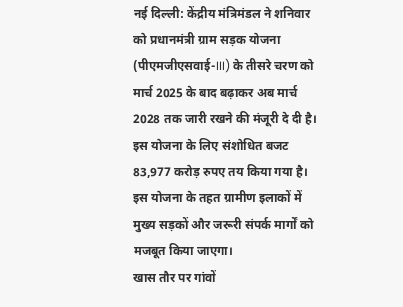नई दिल्ली: केंद्रीय मंत्रिमंडल ने शनिवार को प्रधानमंत्री ग्राम सड़क योजना (पीएमजीएसवाई-III) के तीसरे चरण को मार्च 2025 के बाद बढ़ाकर अब मार्च 2028 तक जारी रखने की मंजूरी दे दी है। इस योजना के लिए संशोधित बजट 83,977 करोड़ रुपए तय किया गया है। इस योजना के तहत ग्रामीण इलाकों में मुख्य सड़कों और जरूरी संपर्क मार्गों को मजबूत किया जाएगा।
खास तौर पर गांवों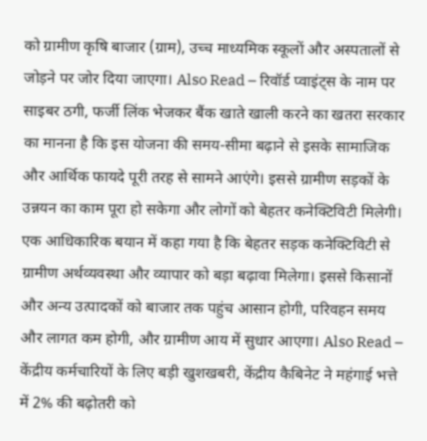को ग्रामीण कृषि बाजार (ग्राम), उच्च माध्यमिक स्कूलों और अस्पतालों से जोड़ने पर जोर दिया जाएगा। Also Read – रिवॉर्ड प्वाइंट्स के नाम पर साइबर ठगी, फर्जी लिंक भेजकर बैंक खाते खाली करने का खतरा सरकार का मानना है कि इस योजना की समय-सीमा बढ़ाने से इसके सामाजिक और आर्थिक फायदे पूरी तरह से सामने आएंगे। इससे ग्रामीण सड़कों के उन्नयन का काम पूरा हो सकेगा और लोगों को बेहतर कनेक्टिविटी मिलेगी।
एक आधिकारिक बयान में कहा गया है कि बेहतर सड़क कनेक्टिविटी से ग्रामीण अर्थव्यवस्था और व्यापार को बड़ा बढ़ावा मिलेगा। इससे किसानों और अन्य उत्पादकों को बाजार तक पहुंच आसान होगी, परिवहन समय और लागत कम होगी, और ग्रामीण आय में सुधार आएगा। Also Read – केंद्रीय कर्मचारियों के लिए बड़ी खुशखबरी, केंद्रीय कैबिनेट ने महंगाई भत्ते में 2% की बढ़ोतरी को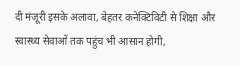दी मंजूरी इसके अलावा, बेहतर कनेक्टिविटी से शिक्षा और स्वास्थ्य सेवाओं तक पहुंच भी आसान होगी,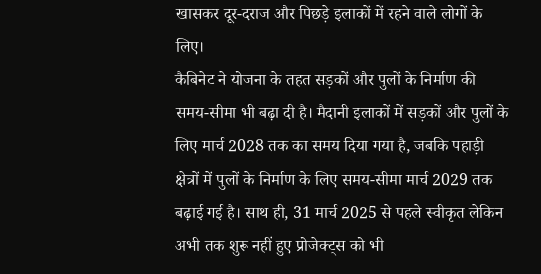खासकर दूर-दराज और पिछड़े इलाकों में रहने वाले लोगों के लिए।
कैबिनेट ने योजना के तहत सड़कों और पुलों के निर्माण की समय-सीमा भी बढ़ा दी है। मैदानी इलाकों में सड़कों और पुलों के लिए मार्च 2028 तक का समय दिया गया है, जबकि पहाड़ी क्षेत्रों में पुलों के निर्माण के लिए समय-सीमा मार्च 2029 तक बढ़ाई गई है। साथ ही, 31 मार्च 2025 से पहले स्वीकृत लेकिन अभी तक शुरू नहीं हुए प्रोजेक्ट्स को भी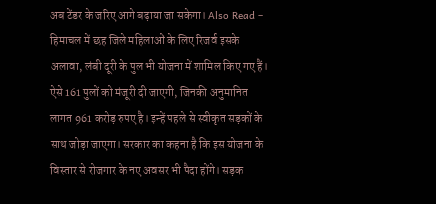अब टेंडर के जरिए आगे बढ़ाया जा सकेगा। Also Read – हिमाचल में छह जिले महिलाओं के लिए रिजर्व इसके अलावा, लंबी दूरी के पुल भी योजना में शामिल किए गए हैं।
ऐसे 161 पुलों को मंजूरी दी जाएगी, जिनकी अनुमानित लागत 961 करोड़ रुपए है। इन्हें पहले से स्वीकृत सड़कों के साथ जोड़ा जाएगा। सरकार का कहना है कि इस योजना के विस्तार से रोजगार के नए अवसर भी पैदा होंगे। सड़क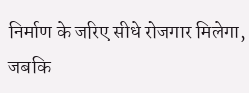निर्माण के जरिए सीधे रोजगार मिलेगा, जबकि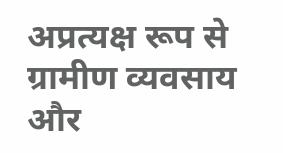अप्रत्यक्ष रूप से ग्रामीण व्यवसाय और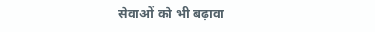सेवाओं को भी बढ़ावा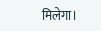मिलेगा।